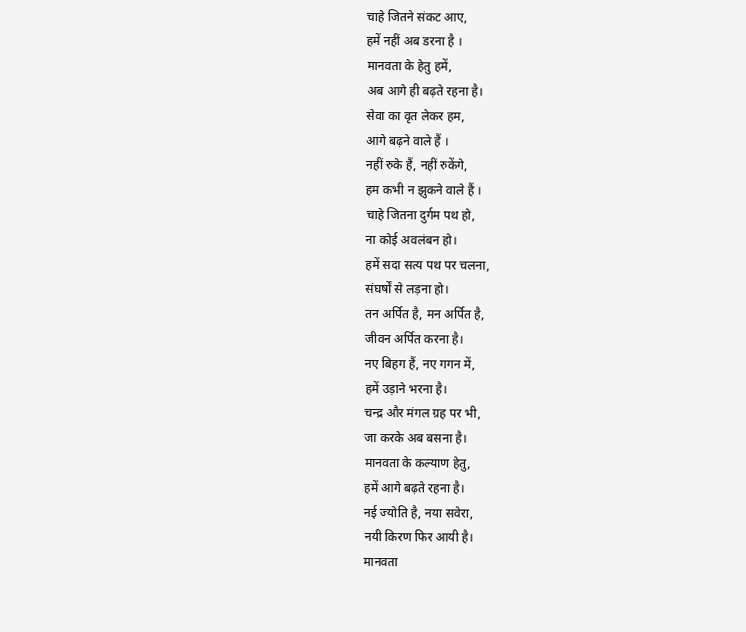चाहे जितने संकट आए,
हमें नहीं अब डरना है ।
मानवता के हेतु हमें,
अब आगे ही बढ़ते रहना है।
सेवा का वृत लेकर हम,
आगे बढ़ने वाले हैं ।
नहीं रुके हैं, नहीं रुकेंगे,
हम कभी न झुकने वाले हैं ।
चाहे जितना दुर्गम पथ हो,
ना कोई अवलंबन हो।
हमें सदा सत्य पथ पर चलना,
संघर्षों से लड़ना हो।
तन अर्पित है, मन अर्पित है,
जीवन अर्पित करना है।
नए बिहग हैं, नए गगन में,
हमें उड़ाने भरना है।
चन्द्र और मंगल ग्रह पर भी,
जा करके अब बसना है।
मानवता के कल्याण हेतु,
हमें आगे बढ़ते रहना है।
नई ज्योति है, नया सवेरा,
नयी किरण फिर आयी है।
मानवता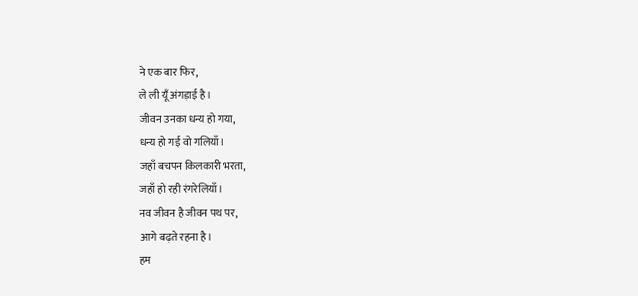ने एक बार फिर,
ले ली यूँ अंगड़ाई है।
जीवन उनका धन्य हो गया,
धन्य हो गई वो गलियाँ।
जहाँ बचपन किलकारी भरता,
जहाँ हो रही रंगरेलियाँ।
नव जीवन है जीवन पथ पर,
आगे बढ़ते रहना है।
हम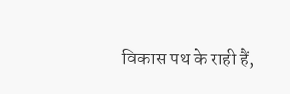विकास पथ के राही हैं,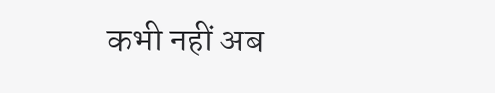कभी नहीं अब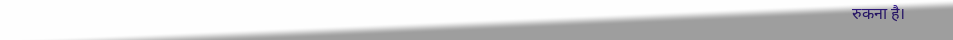रुकना है।